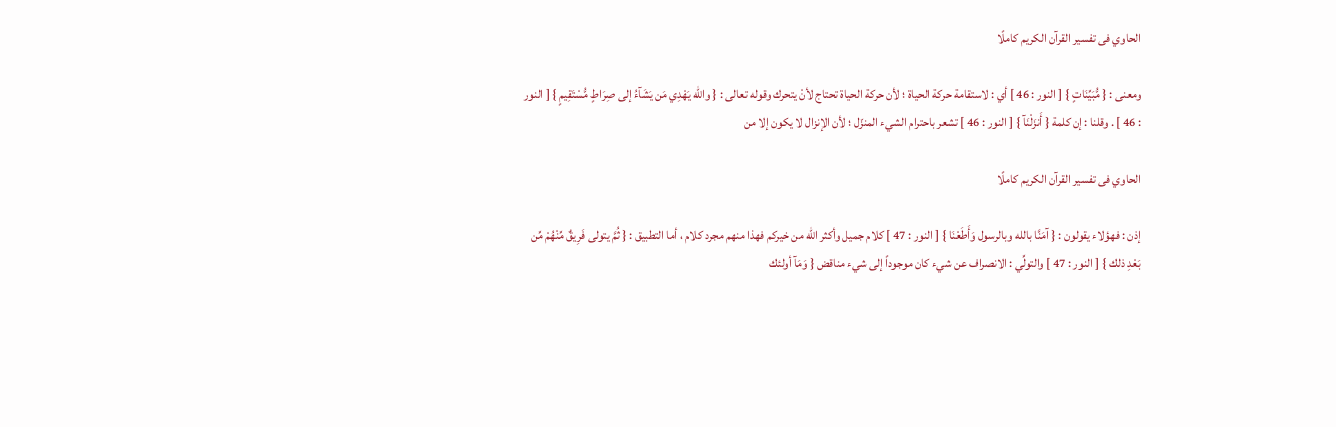الحاوي فى تفسير القرآن الكريم كاملًا

ومعنى : { مُّبَيِّنَاتٍ } [ النور : 46 ] أي : لاستقامة حركة الحياة ؛ لأن حركة الحياة تحتاج لأنْ يتحرك وقوله تعالى : { والله يَهْدِي مَن يَشَآءُ إلى صِرَاطٍ مُّسْتَقِيمٍ } [ النور : 46 ] . وقلنا : إن كلمة { أَنزَلْنَآ } [ النور : 46 ] تشعر باحترام الشيء المنزّل ؛ لأن الإنزال لا يكون إلا من

الحاوي فى تفسير القرآن الكريم كاملًا

إذن : فهؤلاء يقولون : { آمَنَّا بالله وبالرسول وَأَطَعْنَا } [ النور : 47 ] كلام جميل وأكثر الله من خيركم فهذا منهم مجرد كلام ، أما التطبيق : { ثُمَّ يتولى فَرِيقٌ مِّنْهُمْ مِّن بَعْدِ ذلك } [ النور : 47 ] والتولِّي : الانصراف عن شيء كان موجوداً إلى شيء مناقض { وَمَآ أولئك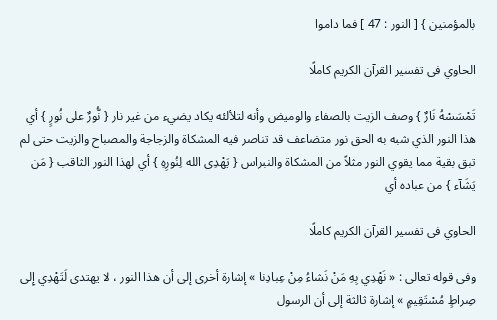بالمؤمنين } [ النور : 47 ] فما داموا

الحاوي فى تفسير القرآن الكريم كاملًا

تَمْسَسْهُ نَارٌ } وصف الزيت بالصفاء والوميض وأنه لتلألئه يكاد يضيء من غير نار { نُّورٌ على نُورٍ } أي هذا النور الذي شبه به الحق نور متضاعف قد تناصر فيه المشكاة والزجاجة والمصباح والزيت حتى لم تبق بقية مما يقوي النور مثلاً من المشكاة والنبراس { يَهْدِى الله لِنُورِهِ } أي لهذا النور الثاقب { مَن يَشَآء } من عباده أي

الحاوي فى تفسير القرآن الكريم كاملًا

وفى قوله تعالى : « نَهْدِي بِهِ مَنْ نَشاءُ مِنْ عِبادِنا » إشارة أخرى إلى أن هذا النور ، لا يهتدى لَتَهْدِي إِلى صِراطٍ مُسْتَقِيمٍ » إشارة ثالثة إلى أن الرسول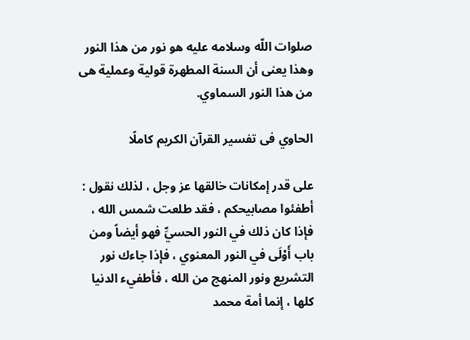صلوات اللّه وسلامه عليه هو نور من هذا النور وهذا يعنى أن السنة المطهرة قولية وعملية هى من هذا النور السماوي.

الحاوي فى تفسير القرآن الكريم كاملًا

على قدر إمكانات خالقها عز وجل ، لذلك نقول : أطفئوا مصابيحكم ، فقد طلعت شمس الله ، فإذا كان ذلك في النور الحسيِّ فهو أيضاً ومن باب أَوْلَى في النور المعنوي ، فإذا جاءك نور التشريع ونور المنهج من الله ، فأطفيء الدنيا كلها ، إنما أمة محمد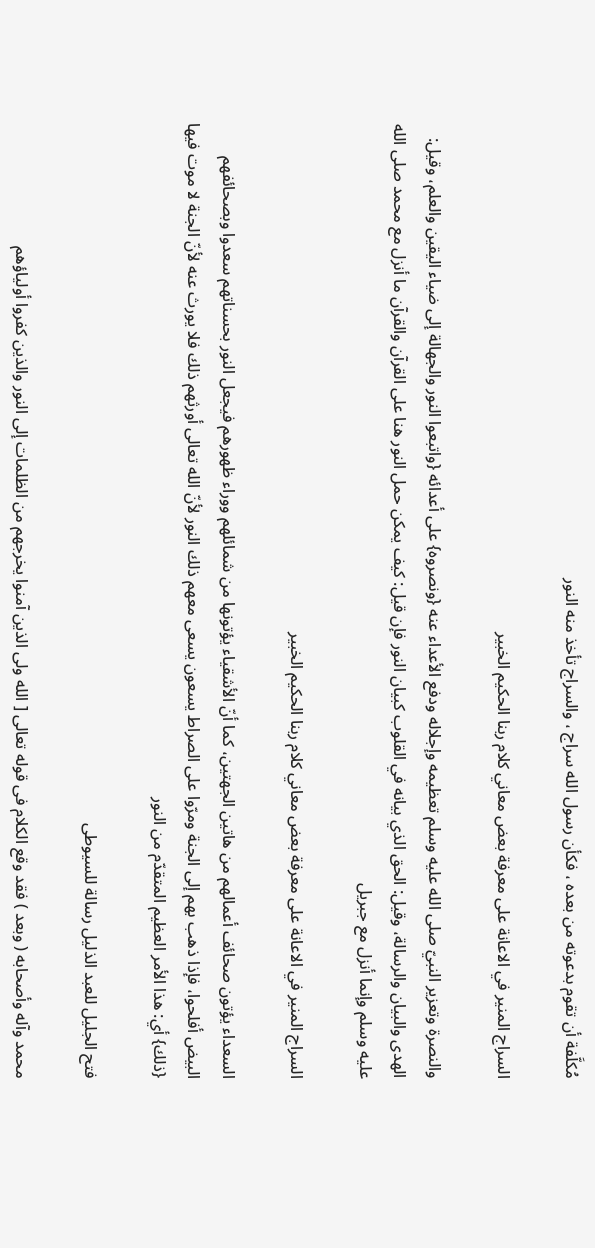مُكلَّفة أن تقوم بدعوته من بعده ، فكأن رسول الله سراج ، والسراج تأخذ منه النور

السراج المنير في الاعانة على معرفة بعض معاني كلام ربنا الحكيم الخبير

والنصرة وتعزير النبيّ صلى الله عليه وسلم تعظيمه وإجلاله ودفع الأعداء عنه {ونصروه} على أعدائه {واتبعوا النور والجهالة إلى ضياء اليقين والعلم، وقيل: الهدى والبيان والرسالة، وقيل: الحق الذي بيانه في القلوب كبيان النور فإن قيل: كيف يمكن حمل النور هنا على القرآن والقرآن ما أنزل مع محمد صلى الله عليه وسلم وإنما أنزل مع جبريل

السراج المنير في الاعانة على معرفة بعض معاني كلام ربنا الحكيم الخبير

السعداء يؤتون صحائف أعمالهم من هاتين الجهتين، كما أنّ الأشقياء يؤتونها من شمائلهم ووراء ظهورهم فيجعل النور بحسناتهم سعدوا وبصحائفهم البيض أفلحوا، فإذا ذهب بهم إلى الجنة ومرّوا على الصراط يسعون يسعى معهم ذلك النور لأنّ الله تعالى أورثهم ذلك فلا يورث عنه لأنّ الجنة لا موت فيها {ذلك} أي: هذا الأمر العظيم المتقدّم من النور

فتح الجليل للعبد الذليل رسالة للسيوطى

محمد وآله وأصحابه ( وبعد ) فقد وقع الكلام فى قوله تعالى [ الله ولى الذين آمنوا يخرجهم من الظلمات إلى النور والذين كفروا أولياؤهم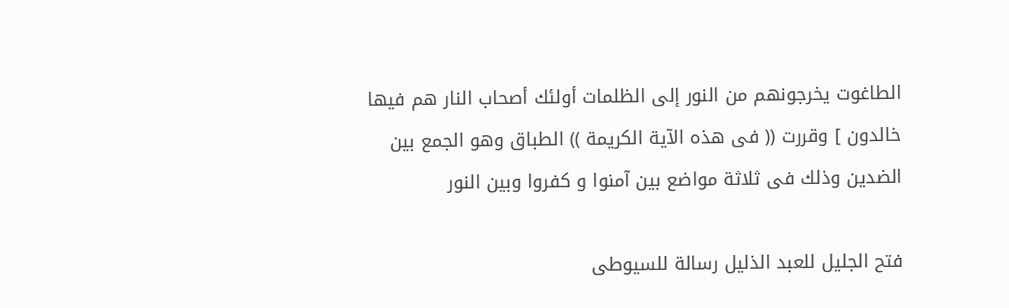الطاغوت يخرجونهم من النور إلى الظلمات أولئك أصحاب النار هم فيها خالدون ] وقررت (( فى هذه الآية الكريمة )) الطباق وهو الجمع بين الضدين وذلك فى ثلاثة مواضع بين آمنوا و كفروا وبين النور

فتح الجليل للعبد الذليل رسالة للسيوطى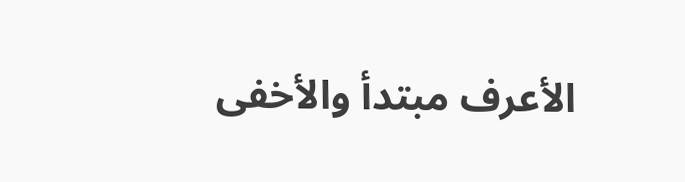الأعرف مبتدأ والأخفى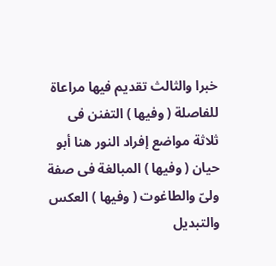خبرا والثالث تقديم فيها مراعاة للفاصلة ( وفيها ) التفنن فى ثلاثة مواضع إفراد النور هنا أبو حيان ( وفيها ) المبالغة فى صفة ولىّ والطاغوت ( وفيها ) العكس والتبديل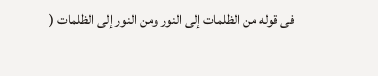فى قوله من الظلمات إلى النور ومن النور إلى الظلمات (